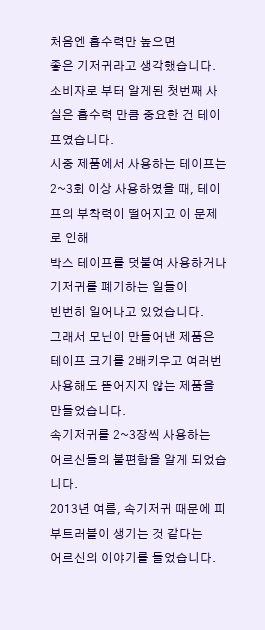처음엔 흡수력만 높으면
좋은 기저귀라고 생각했습니다.
소비자로 부터 알게된 첫번째 사실은 흡수력 만큼 중요한 건 테이프였습니다.
시중 제품에서 사용하는 테이프는 2~3회 이상 사용하였을 때, 테이프의 부착력이 떨어지고 이 문제로 인해
박스 테이프를 덧붙여 사용하거나 기저귀를 폐기하는 일들이
빈번히 일어나고 있었습니다.
그래서 모닌이 만들어낸 제품은 테이프 크기를 2배키우고 여러번 사용해도 뜯어지지 않는 제품을 만들었습니다.
속기저귀를 2~3장씩 사용하는
어르신들의 불편함을 알게 되었습니다.
2013년 여름, 속기저귀 때문에 피부트러블이 생기는 것 같다는
어르신의 이야기를 들었습니다.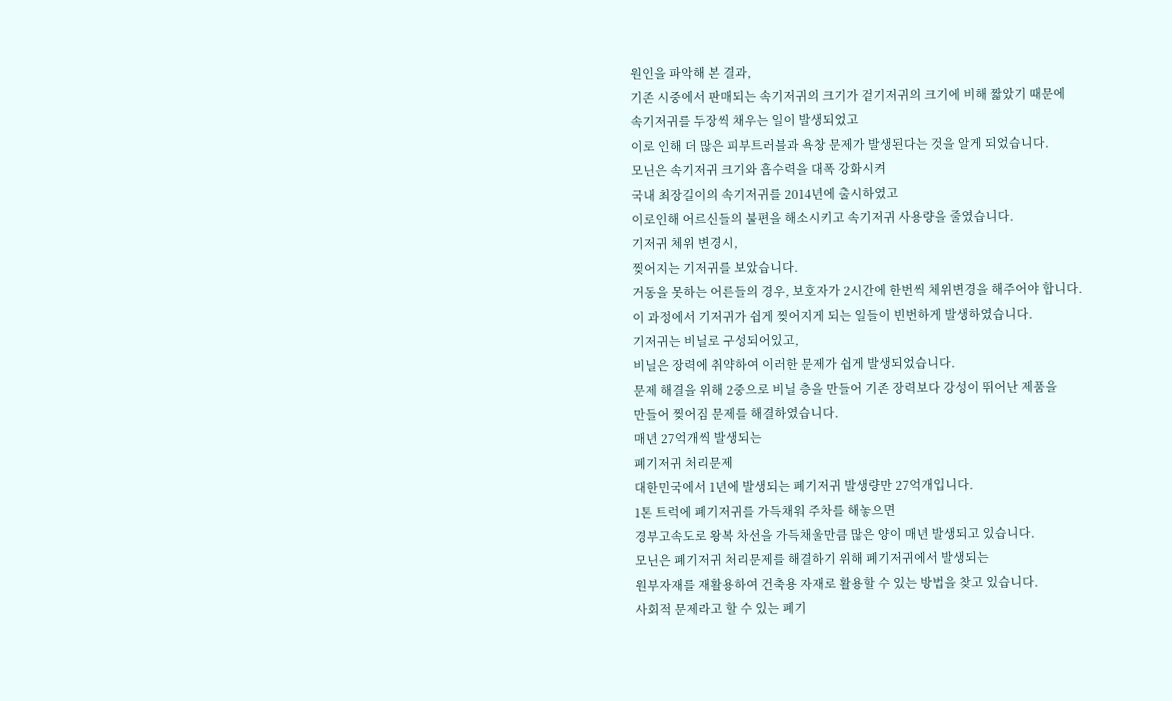원인을 파악해 본 결과,
기존 시중에서 판매되는 속기저귀의 크기가 겉기저귀의 크기에 비해 짧았기 때문에
속기저귀를 두장씩 채우는 일이 발생되었고
이로 인해 더 많은 피부트러블과 욕창 문제가 발생된다는 것을 알게 되었습니다.
모닌은 속기저귀 크기와 흡수력을 대폭 강화시켜
국내 최장길이의 속기저귀를 2014년에 출시하였고
이로인해 어르신들의 불편을 해소시키고 속기저귀 사용량을 줄였습니다.
기저귀 체위 변경시,
찢어지는 기저귀를 보았습니다.
거동을 못하는 어른들의 경우, 보호자가 2시간에 한번씩 체위변경을 해주어야 합니다.
이 과정에서 기저귀가 쉽게 찢어지게 되는 일들이 빈번하게 발생하였습니다.
기저귀는 비닐로 구성되어있고,
비닐은 장력에 취약하여 이러한 문제가 쉽게 발생되었습니다.
문제 해결을 위해 2중으로 비닐 층을 만들어 기존 장력보다 강성이 뛰어난 제품을
만들어 찢어짐 문제를 해결하였습니다.
매년 27억개씩 발생되는
폐기저귀 처리문제
대한민국에서 1년에 발생되는 폐기저귀 발생량만 27억개입니다.
1톤 트럭에 폐기저귀를 가득채워 주차를 해놓으면
경부고속도로 왕복 차선을 가득채울만큼 많은 양이 매년 발생되고 있습니다.
모닌은 폐기저귀 처리문제를 해결하기 위해 폐기저귀에서 발생되는
원부자재를 재활용하여 건축용 자재로 활용할 수 있는 방법을 찾고 있습니다.
사회적 문제라고 할 수 있는 폐기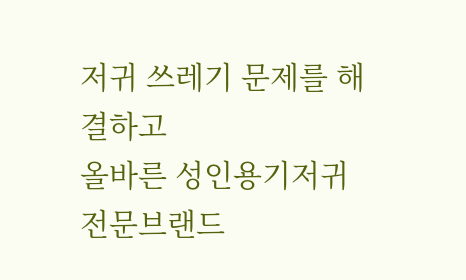저귀 쓰레기 문제를 해결하고
올바른 성인용기저귀 전문브랜드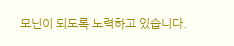모닌이 되도록 노력하고 있습니다.